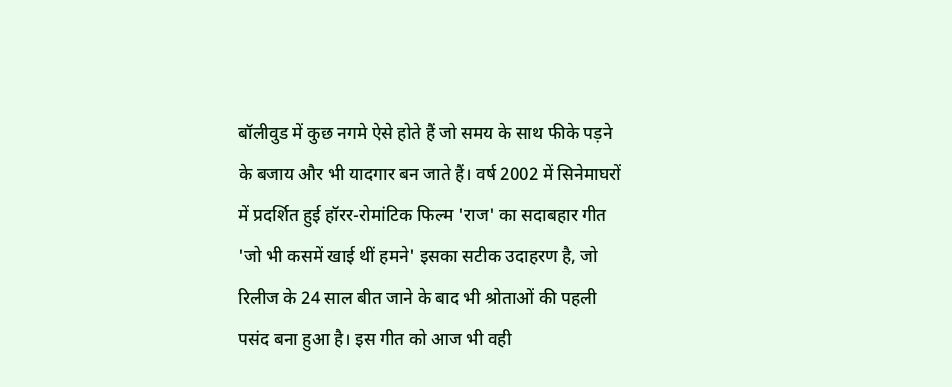बॉलीवुड में कुछ नगमे ऐसे होते हैं जो समय के साथ फीके पड़ने के बजाय और भी यादगार बन जाते हैं। वर्ष 2002 में सिनेमाघरों में प्रदर्शित हुई हॉरर-रोमांटिक फिल्म 'राज' का सदाबहार गीत 'जो भी कसमें खाई थीं हमने' इसका सटीक उदाहरण है, जो रिलीज के 24 साल बीत जाने के बाद भी श्रोताओं की पहली पसंद बना हुआ है। इस गीत को आज भी वही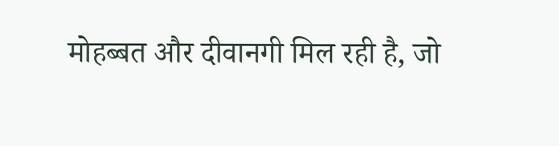मोहब्बत और दीवानगी मिल रही है, जो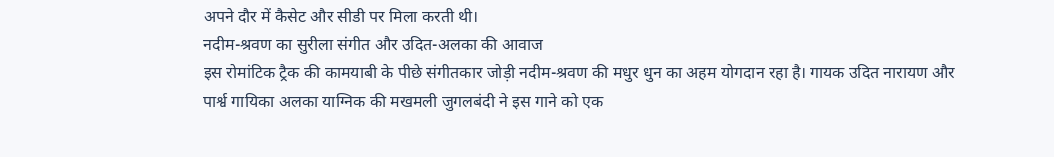अपने दौर में कैसेट और सीडी पर मिला करती थी।
नदीम-श्रवण का सुरीला संगीत और उदित-अलका की आवाज
इस रोमांटिक ट्रैक की कामयाबी के पीछे संगीतकार जोड़ी नदीम-श्रवण की मधुर धुन का अहम योगदान रहा है। गायक उदित नारायण और पार्श्व गायिका अलका याग्निक की मखमली जुगलबंदी ने इस गाने को एक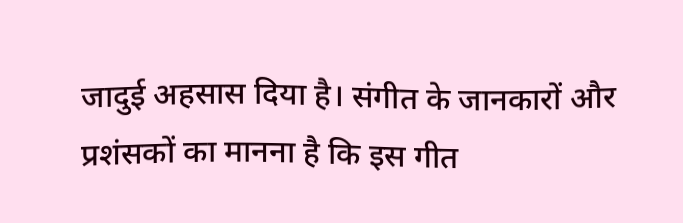जादुई अहसास दिया है। संगीत के जानकारों और प्रशंसकों का मानना है कि इस गीत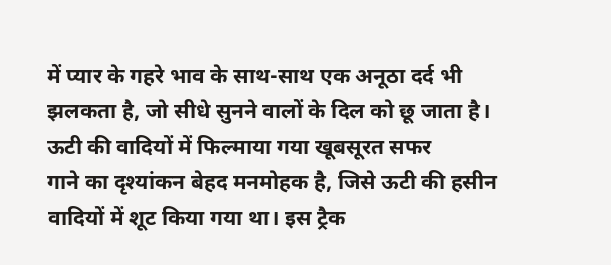में प्यार के गहरे भाव के साथ-साथ एक अनूठा दर्द भी झलकता है, जो सीधे सुनने वालों के दिल को छू जाता है।
ऊटी की वादियों में फिल्माया गया खूबसूरत सफर
गाने का दृश्यांकन बेहद मनमोहक है, जिसे ऊटी की हसीन वादियों में शूट किया गया था। इस ट्रैक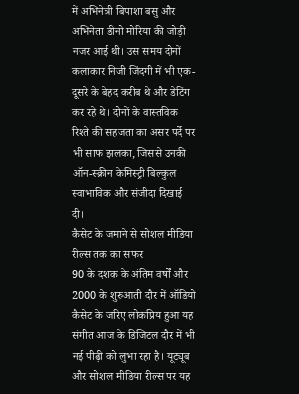में अभिनेत्री बिपाशा बसु और अभिनेता डीनो मोरिया की जोड़ी नजर आई थी। उस समय दोनों कलाकार निजी जिंदगी में भी एक-दूसरे के बेहद करीब थे और डेटिंग कर रहे थे। दोनों के वास्तविक रिश्ते की सहजता का असर पर्दे पर भी साफ झलका, जिससे उनकी ऑन-स्क्रीन केमिस्ट्री बिल्कुल स्वाभाविक और संजीदा दिखाई दी।
कैसेट के जमाने से सोशल मीडिया रील्स तक का सफर
90 के दशक के अंतिम वर्षों और 2000 के शुरुआती दौर में ऑडियो कैसेट के जरिए लोकप्रिय हुआ यह संगीत आज के डिजिटल दौर में भी नई पीढ़ी को लुभा रहा है। यूट्यूब और सोशल मीडिया रील्स पर यह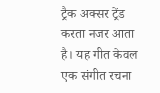ट्रैक अक्सर ट्रेंड करता नजर आता है। यह गीत केवल एक संगीत रचना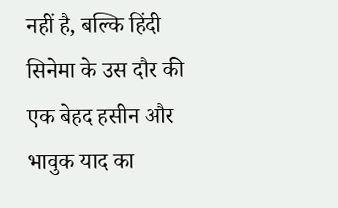नहीं है, बल्कि हिंदी सिनेमा के उस दौर की एक बेहद हसीन और भावुक याद का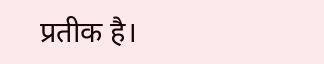प्रतीक है।